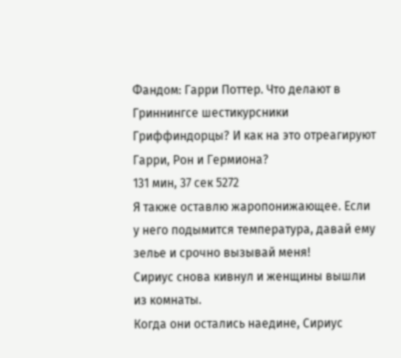Фандом: Гарри Поттер. Что делают в Гриннингсе шестикурсники Гриффиндорцы? И как на это отреагируют Гарри, Рон и Гермиона?
131 мин, 37 сек 5272
Я также оставлю жаропонижающее. Если у него подымится температура, давай ему зелье и срочно вызывай меня!
Сириус снова кивнул и женщины вышли из комнаты.
Когда они остались наедине, Сириус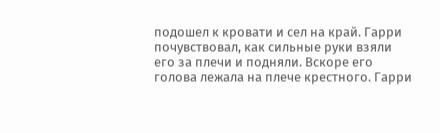подошел к кровати и сел на край. Гарри почувствовал, как сильные руки взяли его за плечи и подняли. Вскоре его голова лежала на плече крестного. Гарри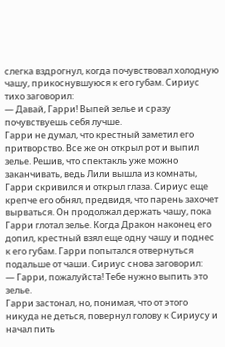слегка вздрогнул, когда почувствовал холодную чашу, прикоснувшуюся к его губам. Сириус тихо заговорил:
— Давай, Гарри! Выпей зелье и сразу почувствуешь себя лучше.
Гарри не думал, что крестный заметил его притворство. Все же он открыл рот и выпил зелье. Решив, что спектакль уже можно заканчивать, ведь Лили вышла из комнаты, Гарри скривился и открыл глаза. Сириус еще крепче его обнял, предвидя, что парень захочет вырваться. Он продолжал держать чашу, пока Гарри глотал зелье. Когда Дракон наконец его допил, крестный взял еще одну чашу и поднес к его губам. Гарри попытался отвернуться подальше от чаши. Сириус снова заговорил:
— Гарри, пожалуйста! Тебе нужно выпить это зелье.
Гарри застонал, но, понимая, что от этого никуда не деться, повернул голову к Сириусу и начал пить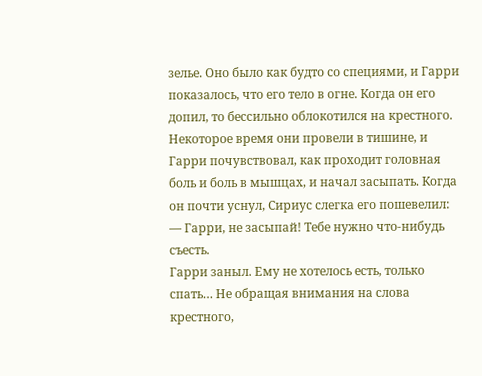зелье. Оно было как будто со специями, и Гарри показалось, что его тело в огне. Когда он его допил, то бессильно облокотился на крестного. Некоторое время они провели в тишине, и Гарри почувствовал, как проходит головная боль и боль в мышцах, и начал засыпать. Когда он почти уснул, Сириус слегка его пошевелил:
— Гарри, не засыпай! Тебе нужно что-нибудь съесть.
Гарри заныл. Ему не хотелось есть, только спать… Не обращая внимания на слова крестного,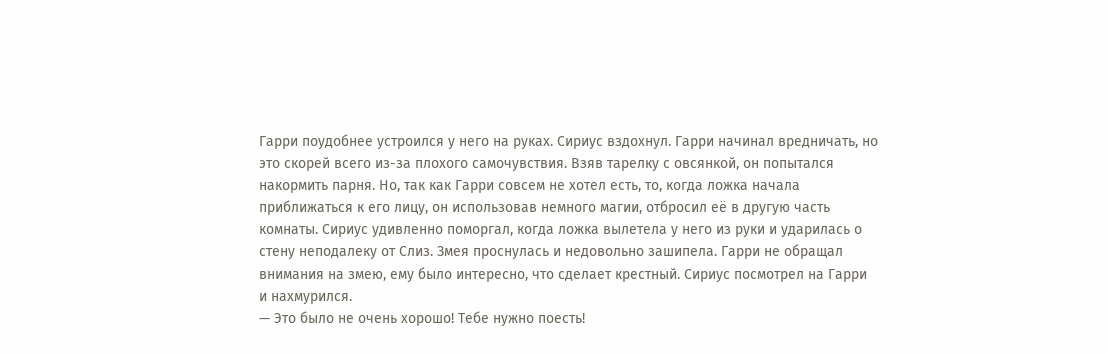Гарри поудобнее устроился у него на руках. Сириус вздохнул. Гарри начинал вредничать, но это скорей всего из-за плохого самочувствия. Взяв тарелку с овсянкой, он попытался накормить парня. Но, так как Гарри совсем не хотел есть, то, когда ложка начала приближаться к его лицу, он использовав немного магии, отбросил её в другую часть комнаты. Сириус удивленно поморгал, когда ложка вылетела у него из руки и ударилась о стену неподалеку от Слиз. Змея проснулась и недовольно зашипела. Гарри не обращал внимания на змею, ему было интересно, что сделает крестный. Сириус посмотрел на Гарри и нахмурился.
— Это было не очень хорошо! Тебе нужно поесть!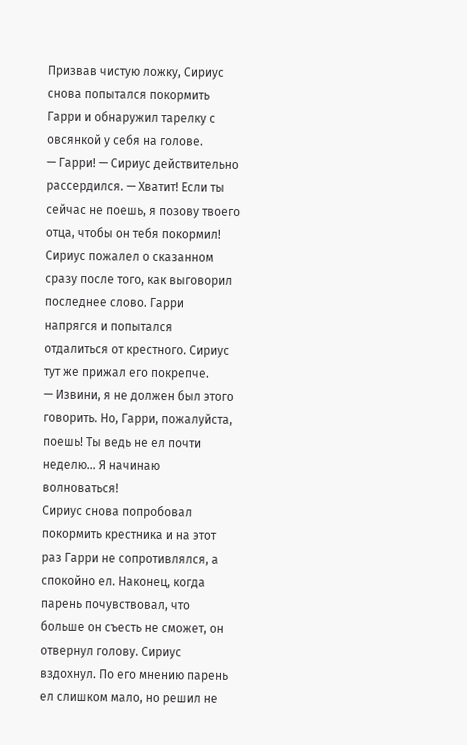Призвав чистую ложку, Сириус снова попытался покормить Гарри и обнаружил тарелку с овсянкой у себя на голове.
— Гарри! — Сириус действительно рассердился. — Хватит! Если ты сейчас не поешь, я позову твоего отца, чтобы он тебя покормил!
Сириус пожалел о сказанном сразу после того, как выговорил последнее слово. Гарри напрягся и попытался отдалиться от крестного. Сириус тут же прижал его покрепче.
— Извини, я не должен был этого говорить. Но, Гарри, пожалуйста, поешь! Ты ведь не ел почти неделю… Я начинаю волноваться!
Сириус снова попробовал покормить крестника и на этот раз Гарри не сопротивлялся, а спокойно ел. Наконец, когда парень почувствовал, что больше он съесть не сможет, он отвернул голову. Сириус вздохнул. По его мнению парень ел слишком мало, но решил не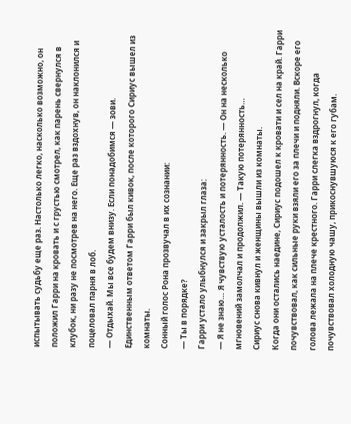испытывать судьбу еще раз. Настолько легко, насколько возможно, он положил Гарри на кровать и с грустью смотрел, как парень свернулся в клубок, ни разу не посмотрев на него. Еще раз вздохнув, он наклонился и поцеловал парня в лоб.
— Отдыхай. Мы все будем внизу. Если понадобимся — зови.
Единственным ответом Гарри был кивок, после которого Сириус вышел из комнаты.
Сонный голос Рона прозвучал в их сознании:
— Ты в порядке?
Гарри устало улыбнулся и закрыл глаза:
— Я не знаю… Я чувствую усталость и потерянность. — Он на несколько мгновений замолчал и продолжил. — Такую потерянность…
Сириус снова кивнул и женщины вышли из комнаты.
Когда они остались наедине, Сириус подошел к кровати и сел на край. Гарри почувствовал, как сильные руки взяли его за плечи и подняли. Вскоре его голова лежала на плече крестного. Гарри слегка вздрогнул, когда почувствовал холодную чашу, прикоснувшуюся к его губам.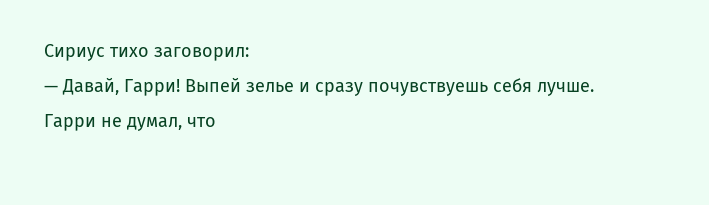Сириус тихо заговорил:
— Давай, Гарри! Выпей зелье и сразу почувствуешь себя лучше.
Гарри не думал, что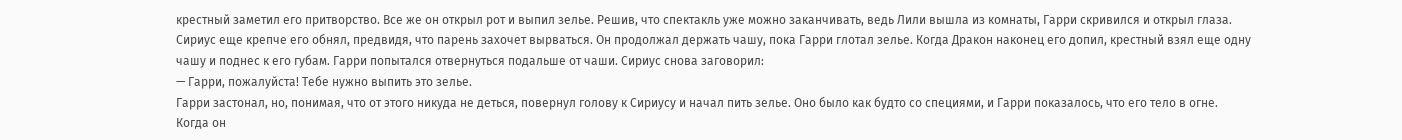крестный заметил его притворство. Все же он открыл рот и выпил зелье. Решив, что спектакль уже можно заканчивать, ведь Лили вышла из комнаты, Гарри скривился и открыл глаза. Сириус еще крепче его обнял, предвидя, что парень захочет вырваться. Он продолжал держать чашу, пока Гарри глотал зелье. Когда Дракон наконец его допил, крестный взял еще одну чашу и поднес к его губам. Гарри попытался отвернуться подальше от чаши. Сириус снова заговорил:
— Гарри, пожалуйста! Тебе нужно выпить это зелье.
Гарри застонал, но, понимая, что от этого никуда не деться, повернул голову к Сириусу и начал пить зелье. Оно было как будто со специями, и Гарри показалось, что его тело в огне. Когда он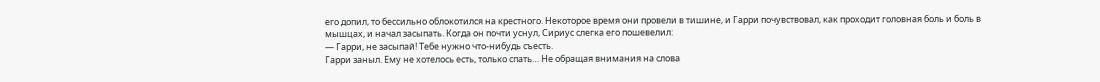его допил, то бессильно облокотился на крестного. Некоторое время они провели в тишине, и Гарри почувствовал, как проходит головная боль и боль в мышцах, и начал засыпать. Когда он почти уснул, Сириус слегка его пошевелил:
— Гарри, не засыпай! Тебе нужно что-нибудь съесть.
Гарри заныл. Ему не хотелось есть, только спать… Не обращая внимания на слова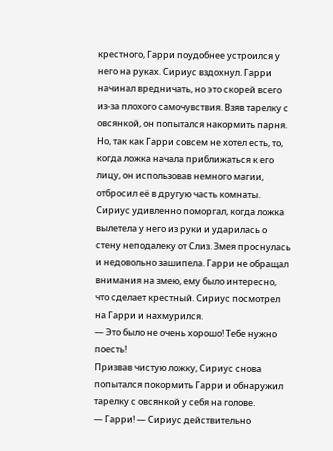крестного, Гарри поудобнее устроился у него на руках. Сириус вздохнул. Гарри начинал вредничать, но это скорей всего из-за плохого самочувствия. Взяв тарелку с овсянкой, он попытался накормить парня. Но, так как Гарри совсем не хотел есть, то, когда ложка начала приближаться к его лицу, он использовав немного магии, отбросил её в другую часть комнаты. Сириус удивленно поморгал, когда ложка вылетела у него из руки и ударилась о стену неподалеку от Слиз. Змея проснулась и недовольно зашипела. Гарри не обращал внимания на змею, ему было интересно, что сделает крестный. Сириус посмотрел на Гарри и нахмурился.
— Это было не очень хорошо! Тебе нужно поесть!
Призвав чистую ложку, Сириус снова попытался покормить Гарри и обнаружил тарелку с овсянкой у себя на голове.
— Гарри! — Сириус действительно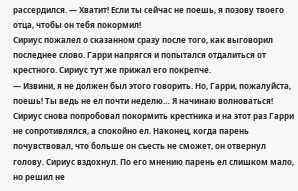рассердился. — Хватит! Если ты сейчас не поешь, я позову твоего отца, чтобы он тебя покормил!
Сириус пожалел о сказанном сразу после того, как выговорил последнее слово. Гарри напрягся и попытался отдалиться от крестного. Сириус тут же прижал его покрепче.
— Извини, я не должен был этого говорить. Но, Гарри, пожалуйста, поешь! Ты ведь не ел почти неделю… Я начинаю волноваться!
Сириус снова попробовал покормить крестника и на этот раз Гарри не сопротивлялся, а спокойно ел. Наконец, когда парень почувствовал, что больше он съесть не сможет, он отвернул голову. Сириус вздохнул. По его мнению парень ел слишком мало, но решил не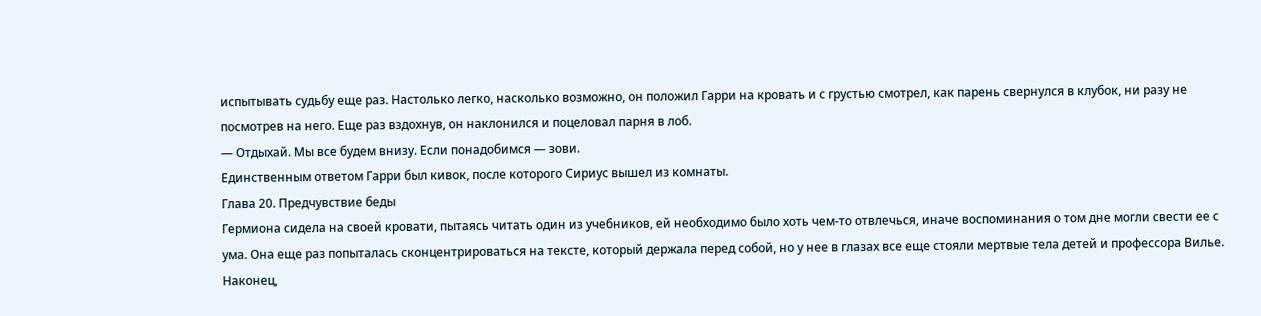испытывать судьбу еще раз. Настолько легко, насколько возможно, он положил Гарри на кровать и с грустью смотрел, как парень свернулся в клубок, ни разу не посмотрев на него. Еще раз вздохнув, он наклонился и поцеловал парня в лоб.
— Отдыхай. Мы все будем внизу. Если понадобимся — зови.
Единственным ответом Гарри был кивок, после которого Сириус вышел из комнаты.
Глава 20. Предчувствие беды
Гермиона сидела на своей кровати, пытаясь читать один из учебников, ей необходимо было хоть чем-то отвлечься, иначе воспоминания о том дне могли свести ее с ума. Она еще раз попыталась сконцентрироваться на тексте, который держала перед собой, но у нее в глазах все еще стояли мертвые тела детей и профессора Вилье. Наконец,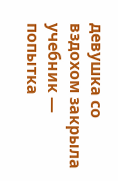девушка со вздохом закрыла учебник — попытка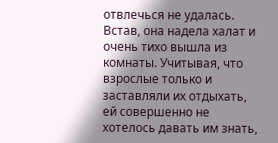отвлечься не удалась. Встав, она надела халат и очень тихо вышла из комнаты. Учитывая, что взрослые только и заставляли их отдыхать, ей совершенно не хотелось давать им знать,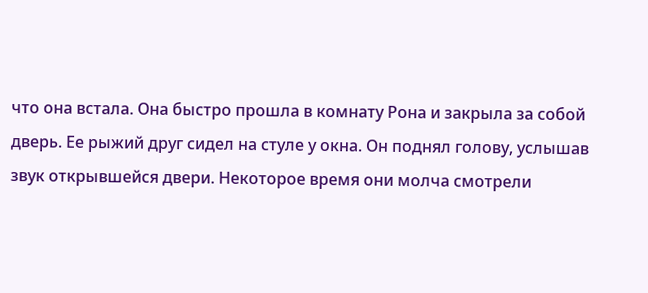что она встала. Она быстро прошла в комнату Рона и закрыла за собой дверь. Ее рыжий друг сидел на стуле у окна. Он поднял голову, услышав звук открывшейся двери. Некоторое время они молча смотрели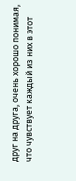друг на друга, очень хорошо понимая, что чувствует каждый из них в этот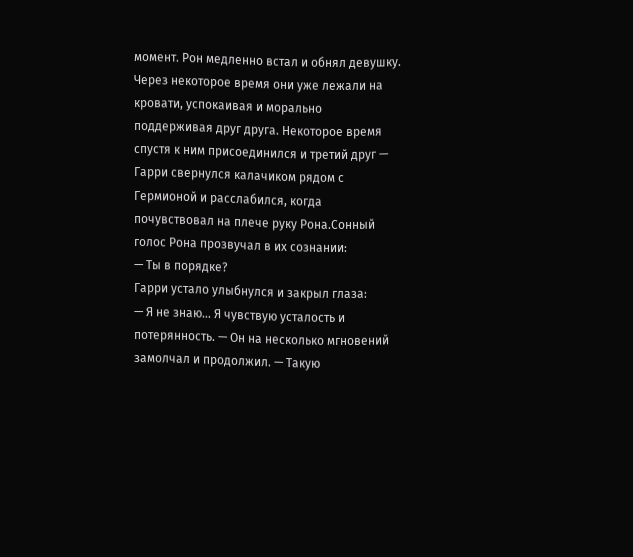момент. Рон медленно встал и обнял девушку. Через некоторое время они уже лежали на кровати, успокаивая и морально поддерживая друг друга. Некоторое время спустя к ним присоединился и третий друг — Гарри свернулся калачиком рядом с Гермионой и расслабился, когда почувствовал на плече руку Рона.Сонный голос Рона прозвучал в их сознании:
— Ты в порядке?
Гарри устало улыбнулся и закрыл глаза:
— Я не знаю… Я чувствую усталость и потерянность. — Он на несколько мгновений замолчал и продолжил. — Такую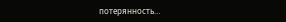потерянность…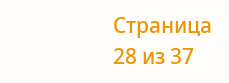Страница 28 из 37